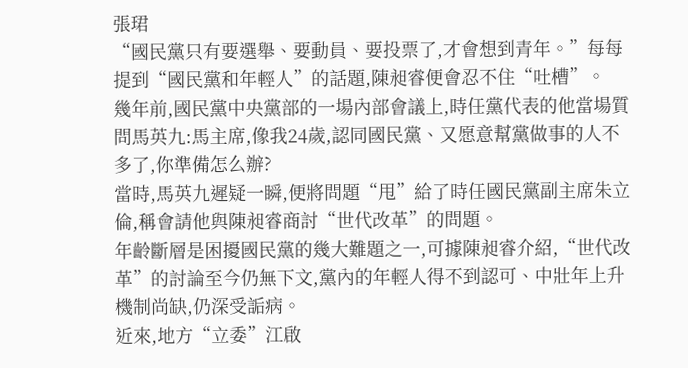張珺
“國民黨只有要選舉、要動員、要投票了,才會想到青年。”每每提到“國民黨和年輕人”的話題,陳昶睿便會忍不住“吐槽”。
幾年前,國民黨中央黨部的一場內部會議上,時任黨代表的他當場質問馬英九:馬主席,像我24歲,認同國民黨、又愿意幫黨做事的人不多了,你準備怎么辦?
當時,馬英九遲疑一瞬,便將問題“甩”給了時任國民黨副主席朱立倫,稱會請他與陳昶睿商討“世代改革”的問題。
年齡斷層是困擾國民黨的幾大難題之一,可據陳昶睿介紹,“世代改革”的討論至今仍無下文,黨內的年輕人得不到認可、中壯年上升機制尚缺,仍深受詬病。
近來,地方“立委”江啟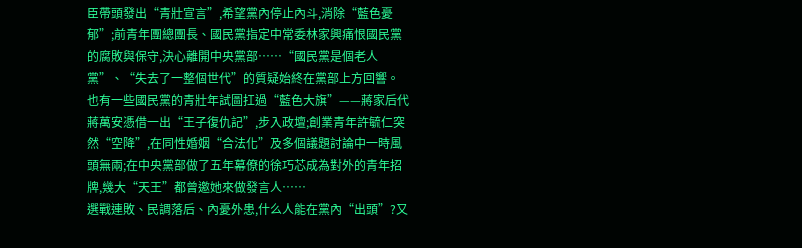臣帶頭發出“青壯宣言”,希望黨內停止內斗,消除“藍色憂郁”;前青年團總團長、國民黨指定中常委林家興痛恨國民黨的腐敗與保守,決心離開中央黨部……“國民黨是個老人黨”、“失去了一整個世代”的質疑始終在黨部上方回響。
也有一些國民黨的青壯年試圖扛過“藍色大旗”——蔣家后代蔣萬安憑借一出“王子復仇記”,步入政壇;創業青年許毓仁突然“空降”,在同性婚姻“合法化”及多個議題討論中一時風頭無兩;在中央黨部做了五年幕僚的徐巧芯成為對外的青年招牌,幾大“天王”都曾邀她來做發言人……
選戰連敗、民調落后、內憂外患,什么人能在黨內“出頭”?又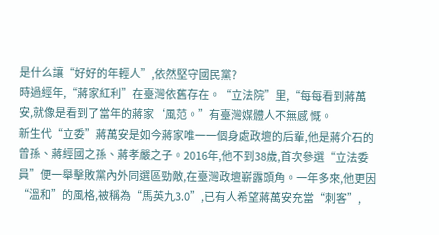是什么讓“好好的年輕人”,依然堅守國民黨?
時過經年,“蔣家紅利”在臺灣依舊存在。“立法院”里,“每每看到蔣萬安,就像是看到了當年的蔣家‘風范。”有臺灣媒體人不無感 慨。
新生代“立委”蔣萬安是如今蔣家唯一一個身處政壇的后輩,他是蔣介石的曾孫、蔣經國之孫、蔣孝嚴之子。2016年,他不到38歲,首次參選“立法委員”便一舉擊敗黨內外同選區勁敵,在臺灣政壇嶄露頭角。一年多來,他更因“溫和”的風格,被稱為“馬英九3.0”,已有人希望蔣萬安充當“刺客”,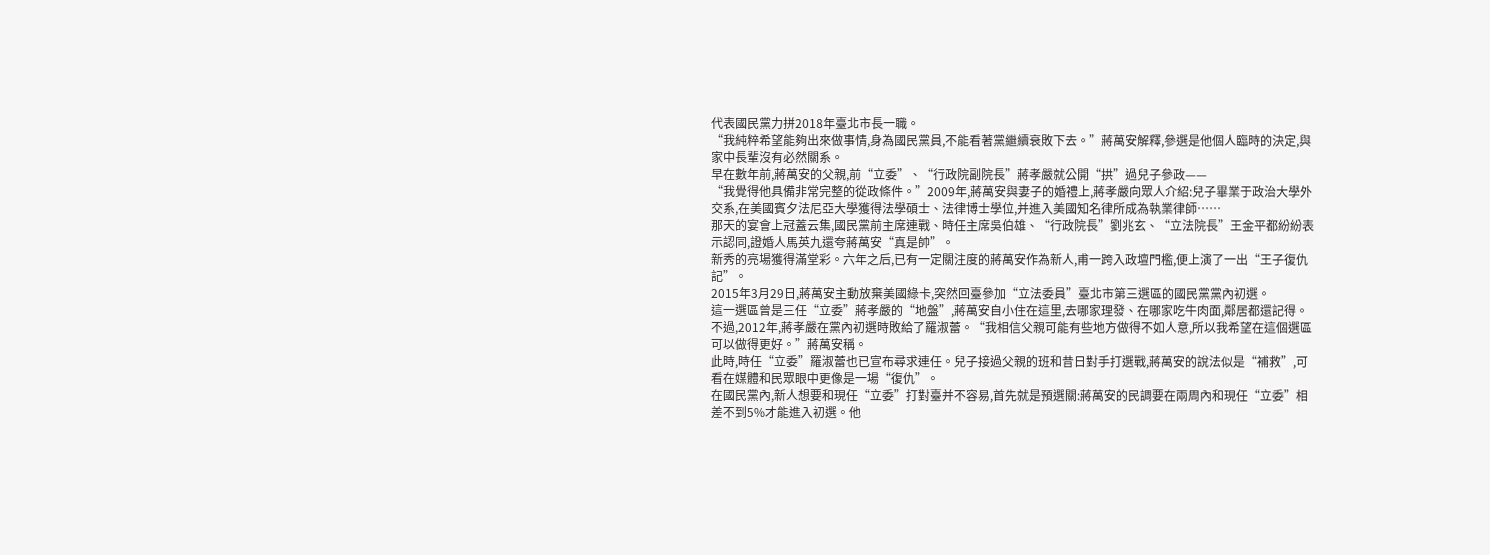代表國民黨力拼2018年臺北市長一職。
“我純粹希望能夠出來做事情,身為國民黨員,不能看著黨繼續衰敗下去。”蔣萬安解釋,參選是他個人臨時的決定,與家中長輩沒有必然關系。
早在數年前,蔣萬安的父親,前“立委”、“行政院副院長”蔣孝嚴就公開“拱”過兒子參政——
“我覺得他具備非常完整的從政條件。”2009年,蔣萬安與妻子的婚禮上,蔣孝嚴向眾人介紹:兒子畢業于政治大學外交系,在美國賓夕法尼亞大學獲得法學碩士、法律博士學位,并進入美國知名律所成為執業律師……
那天的宴會上冠蓋云集,國民黨前主席連戰、時任主席吳伯雄、“行政院長”劉兆玄、“立法院長”王金平都紛紛表示認同,證婚人馬英九還夸蔣萬安“真是帥”。
新秀的亮場獲得滿堂彩。六年之后,已有一定關注度的蔣萬安作為新人,甫一跨入政壇門檻,便上演了一出“王子復仇記”。
2015年3月29日,蔣萬安主動放棄美國綠卡,突然回臺參加“立法委員”臺北市第三選區的國民黨黨內初選。
這一選區曾是三任“立委”蔣孝嚴的“地盤”,蔣萬安自小住在這里,去哪家理發、在哪家吃牛肉面,鄰居都還記得。不過,2012年,蔣孝嚴在黨內初選時敗給了羅淑蕾。“我相信父親可能有些地方做得不如人意,所以我希望在這個選區可以做得更好。”蔣萬安稱。
此時,時任“立委”羅淑蕾也已宣布尋求連任。兒子接過父親的班和昔日對手打選戰,蔣萬安的說法似是“補救”,可看在媒體和民眾眼中更像是一場“復仇”。
在國民黨內,新人想要和現任“立委”打對臺并不容易,首先就是預選關:蔣萬安的民調要在兩周內和現任“立委”相差不到5%才能進入初選。他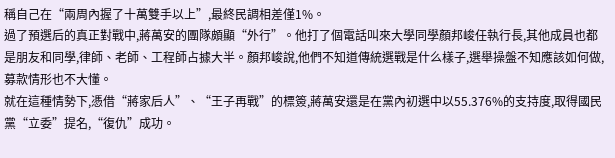稱自己在“兩周內握了十萬雙手以上”,最終民調相差僅1%。
過了預選后的真正對戰中,蔣萬安的團隊頗顯“外行”。他打了個電話叫來大學同學顏邦峻任執行長,其他成員也都是朋友和同學,律師、老師、工程師占據大半。顏邦峻說,他們不知道傳統選戰是什么樣子,選舉操盤不知應該如何做,募款情形也不大懂。
就在這種情勢下,憑借“蔣家后人”、“王子再戰”的標簽,蔣萬安還是在黨內初選中以55.376%的支持度,取得國民黨“立委”提名,“復仇”成功。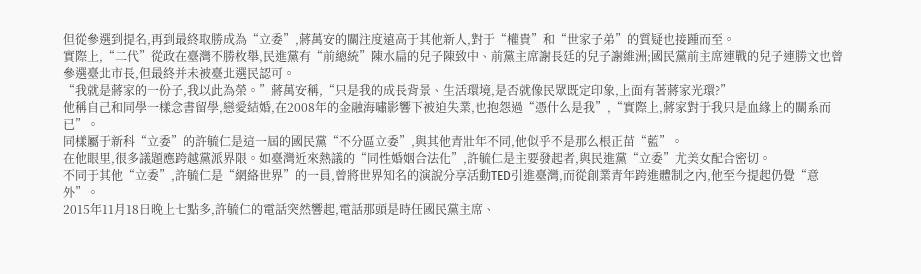但從參選到提名,再到最終取勝成為“立委”,蔣萬安的關注度遠高于其他新人,對于“權貴”和“世家子弟”的質疑也接踵而至。
實際上,“二代”從政在臺灣不勝枚舉,民進黨有“前總統”陳水扁的兒子陳致中、前黨主席謝長廷的兒子謝維洲;國民黨前主席連戰的兒子連勝文也曾參選臺北市長,但最終并未被臺北選民認可。
“我就是蔣家的一份子,我以此為榮。”蔣萬安稱,“只是我的成長背景、生活環境,是否就像民眾既定印象,上面有著蔣家光環?”
他稱自己和同學一樣念書留學,戀愛結婚,在2008年的金融海嘯影響下被迫失業,也抱怨過“憑什么是我”,“實際上,蔣家對于我只是血緣上的關系而已”。
同樣屬于新科“立委”的許毓仁是這一屆的國民黨“不分區立委”,與其他青壯年不同,他似乎不是那么根正苗“藍”。
在他眼里,很多議題應跨越黨派界限。如臺灣近來熱議的“同性婚姻合法化”,許毓仁是主要發起者,與民進黨“立委”尤美女配合密切。
不同于其他“立委”,許毓仁是“網絡世界”的一員,曾將世界知名的演說分享活動TED引進臺灣,而從創業青年跨進體制之內,他至今提起仍覺“意外”。
2015年11月18日晚上七點多,許毓仁的電話突然響起,電話那頭是時任國民黨主席、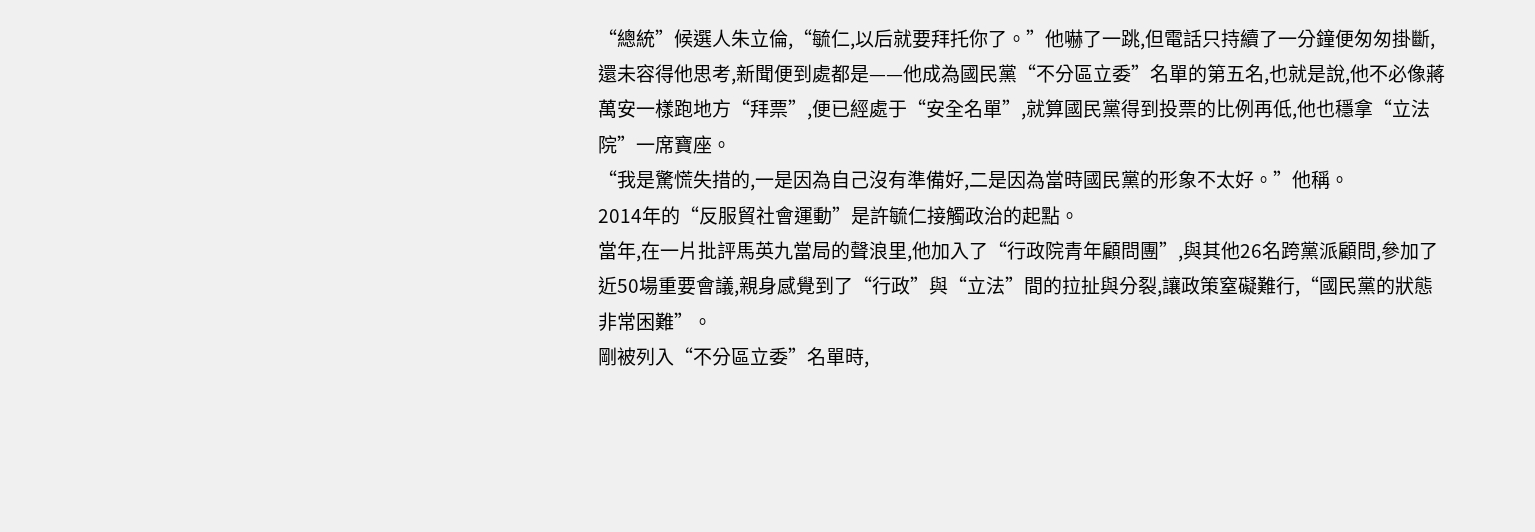“總統”候選人朱立倫,“毓仁,以后就要拜托你了。”他嚇了一跳,但電話只持續了一分鐘便匆匆掛斷,還未容得他思考,新聞便到處都是——他成為國民黨“不分區立委”名單的第五名,也就是說,他不必像蔣萬安一樣跑地方“拜票”,便已經處于“安全名單”,就算國民黨得到投票的比例再低,他也穩拿“立法院”一席寶座。
“我是驚慌失措的,一是因為自己沒有準備好,二是因為當時國民黨的形象不太好。”他稱。
2014年的“反服貿社會運動”是許毓仁接觸政治的起點。
當年,在一片批評馬英九當局的聲浪里,他加入了“行政院青年顧問團”,與其他26名跨黨派顧問,參加了近50場重要會議,親身感覺到了“行政”與“立法”間的拉扯與分裂,讓政策窒礙難行,“國民黨的狀態非常困難”。
剛被列入“不分區立委”名單時,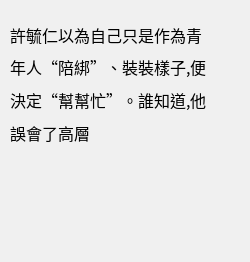許毓仁以為自己只是作為青年人“陪綁”、裝裝樣子,便決定“幫幫忙”。誰知道,他誤會了高層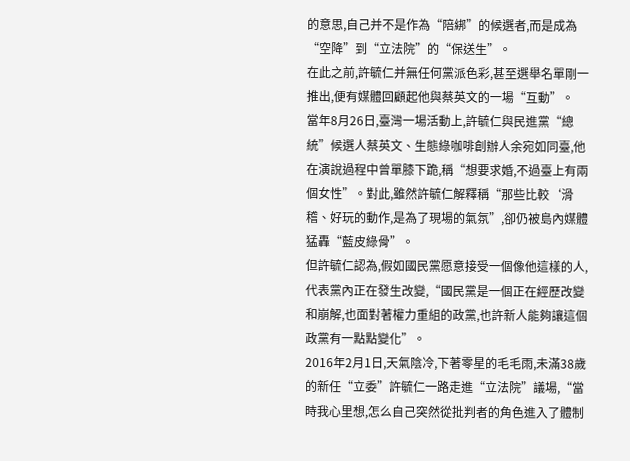的意思,自己并不是作為“陪綁”的候選者,而是成為“空降”到“立法院”的“保送生”。
在此之前,許毓仁并無任何黨派色彩,甚至選舉名單剛一推出,便有媒體回顧起他與蔡英文的一場“互動”。
當年8月26日,臺灣一場活動上,許毓仁與民進黨“總統”候選人蔡英文、生態綠咖啡創辦人余宛如同臺,他在演說過程中曾單膝下跪,稱“想要求婚,不過臺上有兩個女性”。對此,雖然許毓仁解釋稱“那些比較‘滑稽、好玩的動作,是為了現場的氣氛”,卻仍被島內媒體猛轟“藍皮綠骨”。
但許毓仁認為,假如國民黨愿意接受一個像他這樣的人,代表黨內正在發生改變,“國民黨是一個正在經歷改變和崩解,也面對著權力重組的政黨,也許新人能夠讓這個政黨有一點點變化”。
2016年2月1日,天氣陰冷,下著零星的毛毛雨,未滿38歲的新任“立委”許毓仁一路走進“立法院”議場,“當時我心里想,怎么自己突然從批判者的角色進入了體制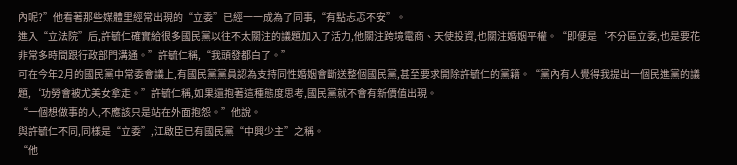內呢?”他看著那些媒體里經常出現的“立委”已經一一成為了同事,“有點忐忑不安”。
進入“立法院”后,許毓仁確實給很多國民黨以往不太關注的議題加入了活力,他關注跨境電商、天使投資,也關注婚姻平權。“即便是‘不分區立委,也是要花非常多時間跟行政部門溝通。”許毓仁稱,“我頭發都白了。”
可在今年2月的國民黨中常委會議上,有國民黨黨員認為支持同性婚姻會斷送整個國民黨,甚至要求開除許毓仁的黨籍。“黨內有人覺得我提出一個民進黨的議題,‘功勞會被尤美女拿走。”許毓仁稱,如果還抱著這種態度思考,國民黨就不會有新價值出現。
“一個想做事的人,不應該只是站在外面抱怨。”他說。
與許毓仁不同,同樣是“立委”,江啟臣已有國民黨“中興少主”之稱。
“他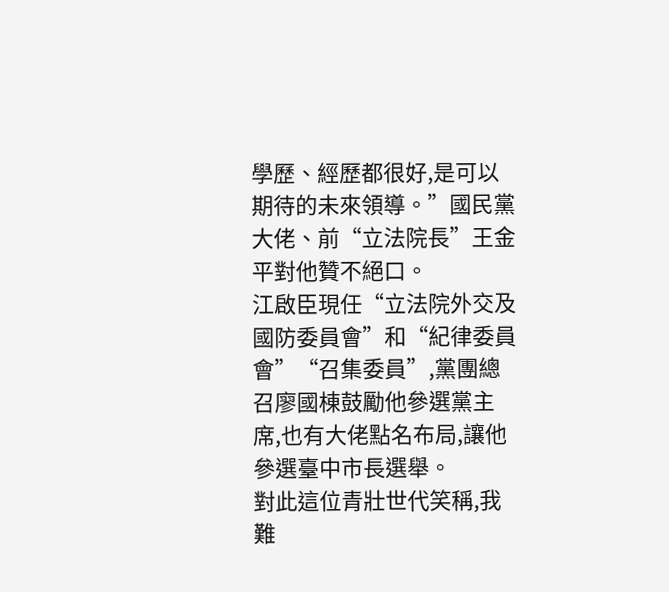學歷、經歷都很好,是可以期待的未來領導。”國民黨大佬、前“立法院長”王金平對他贊不絕口。
江啟臣現任“立法院外交及國防委員會”和“紀律委員會”“召集委員”,黨團總召廖國棟鼓勵他參選黨主席,也有大佬點名布局,讓他參選臺中市長選舉。
對此這位青壯世代笑稱,我難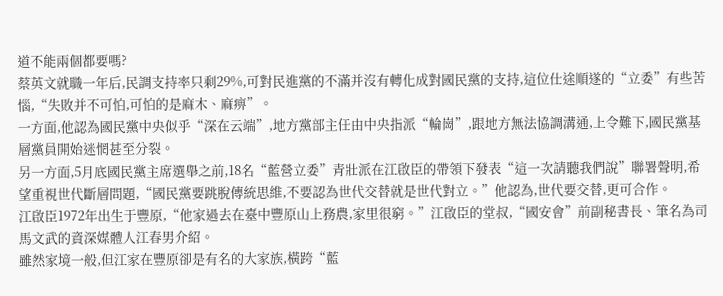道不能兩個都要嗎?
蔡英文就職一年后,民調支持率只剩29%,可對民進黨的不滿并沒有轉化成對國民黨的支持,這位仕途順遂的“立委”有些苦惱,“失敗并不可怕,可怕的是麻木、麻痹”。
一方面,他認為國民黨中央似乎“深在云端”,地方黨部主任由中央指派“輪崗”,跟地方無法協調溝通,上令難下,國民黨基層黨員開始迷惘甚至分裂。
另一方面,5月底國民黨主席選舉之前,18名“藍營立委”青壯派在江啟臣的帶領下發表“這一次請聽我們說”聯署聲明,希望重視世代斷層問題,“國民黨要跳脫傳統思維,不要認為世代交替就是世代對立。”他認為,世代要交替,更可合作。
江啟臣1972年出生于豐原,“他家過去在臺中豐原山上務農,家里很窮。”江啟臣的堂叔,“國安會”前副秘書長、筆名為司馬文武的資深媒體人江春男介紹。
雖然家境一般,但江家在豐原卻是有名的大家族,橫跨“藍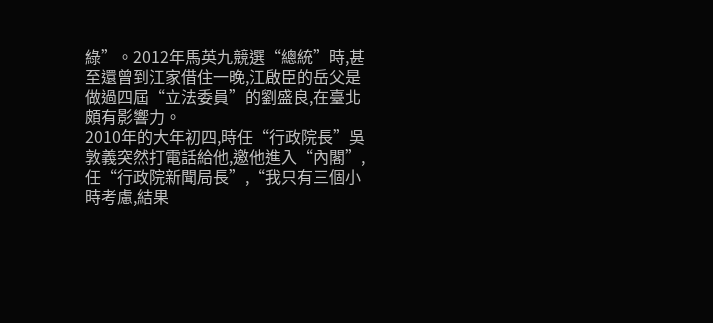綠”。2012年馬英九競選“總統”時,甚至還曾到江家借住一晚,江啟臣的岳父是做過四屆“立法委員”的劉盛良,在臺北頗有影響力。
2010年的大年初四,時任“行政院長”吳敦義突然打電話給他,邀他進入“內閣”,任“行政院新聞局長”,“我只有三個小時考慮,結果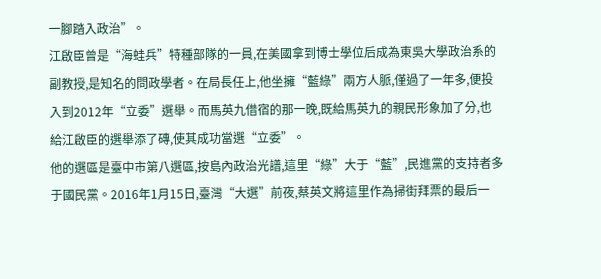一腳踏入政治”。
江啟臣曾是“海蛙兵”特種部隊的一員,在美國拿到博士學位后成為東吳大學政治系的副教授,是知名的問政學者。在局長任上,他坐擁“藍綠”兩方人脈,僅過了一年多,便投入到2012年“立委”選舉。而馬英九借宿的那一晚,既給馬英九的親民形象加了分,也給江啟臣的選舉添了磚,使其成功當選“立委”。
他的選區是臺中市第八選區,按島內政治光譜,這里“綠”大于“藍”,民進黨的支持者多于國民黨。2016年1月15日,臺灣“大選”前夜,蔡英文將這里作為掃街拜票的最后一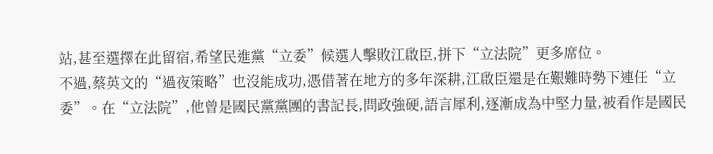站,甚至選擇在此留宿,希望民進黨“立委”候選人擊敗江啟臣,拼下“立法院”更多席位。
不過,蔡英文的“過夜策略”也沒能成功,憑借著在地方的多年深耕,江啟臣還是在艱難時勢下連任“立委”。在“立法院”,他曾是國民黨黨團的書記長,問政強硬,語言犀利,逐漸成為中堅力量,被看作是國民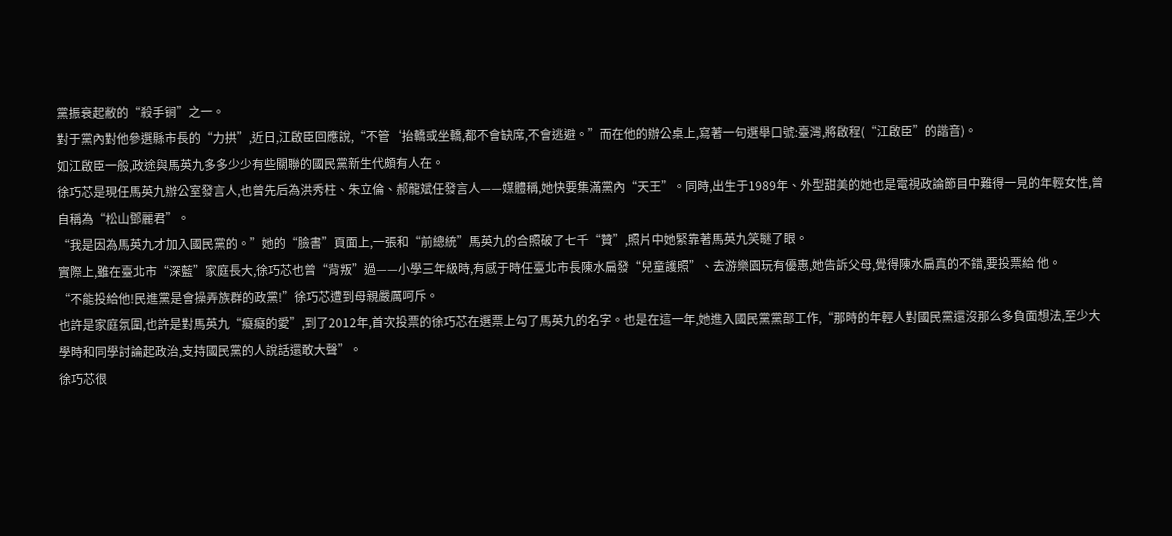黨振衰起敝的“殺手锏”之一。
對于黨內對他參選縣市長的“力拱”,近日,江啟臣回應說,“不管‘抬轎或坐轎,都不會缺席,不會逃避。”而在他的辦公桌上,寫著一句選舉口號:臺灣,將啟程(“江啟臣”的諧音)。
如江啟臣一般,政途與馬英九多多少少有些關聯的國民黨新生代頗有人在。
徐巧芯是現任馬英九辦公室發言人,也曾先后為洪秀柱、朱立倫、郝龍斌任發言人——媒體稱,她快要集滿黨內“天王”。同時,出生于1989年、外型甜美的她也是電視政論節目中難得一見的年輕女性,曾自稱為“松山鄧麗君”。
“我是因為馬英九才加入國民黨的。”她的“臉書”頁面上,一張和“前總統”馬英九的合照破了七千“贊”,照片中她緊靠著馬英九笑瞇了眼。
實際上,雖在臺北市“深藍”家庭長大,徐巧芯也曾“背叛”過——小學三年級時,有感于時任臺北市長陳水扁發“兒童護照”、去游樂園玩有優惠,她告訴父母,覺得陳水扁真的不錯,要投票給 他。
“不能投給他!民進黨是會操弄族群的政黨!”徐巧芯遭到母親嚴厲呵斥。
也許是家庭氛圍,也許是對馬英九“癡癡的愛”,到了2012年,首次投票的徐巧芯在選票上勾了馬英九的名字。也是在這一年,她進入國民黨黨部工作,“那時的年輕人對國民黨還沒那么多負面想法,至少大學時和同學討論起政治,支持國民黨的人說話還敢大聲”。
徐巧芯很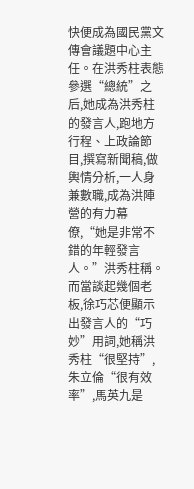快便成為國民黨文傳會議題中心主任。在洪秀柱表態參選“總統”之后,她成為洪秀柱的發言人,跑地方行程、上政論節目,撰寫新聞稿,做輿情分析,一人身兼數職,成為洪陣營的有力幕僚,“她是非常不錯的年輕發言人。”洪秀柱稱。
而當談起幾個老板,徐巧芯便顯示出發言人的“巧妙”用詞,她稱洪秀柱“很堅持”,朱立倫“很有效率”,馬英九是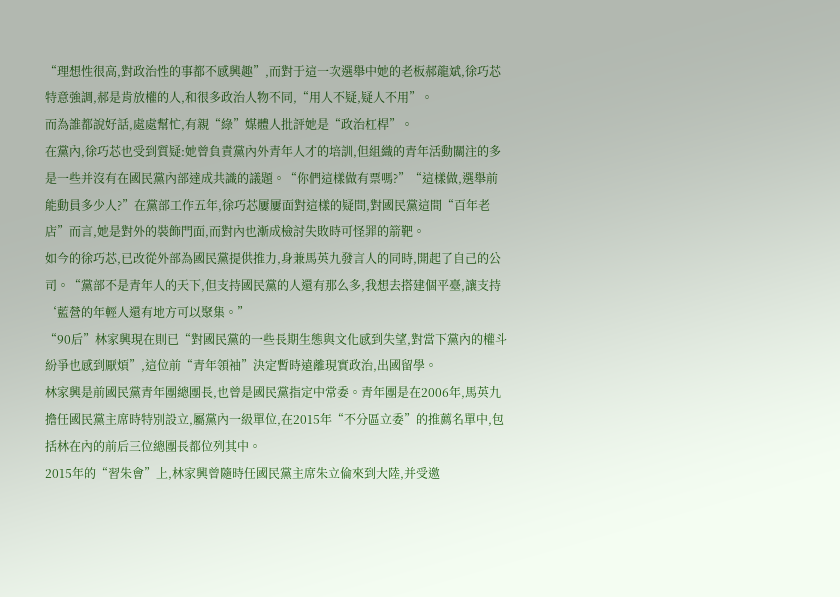“理想性很高,對政治性的事都不感興趣”,而對于這一次選舉中她的老板郝龍斌,徐巧芯特意強調,郝是肯放權的人,和很多政治人物不同,“用人不疑,疑人不用”。
而為誰都說好話,處處幫忙,有親“綠”媒體人批評她是“政治杠桿”。
在黨內,徐巧芯也受到質疑:她曾負責黨內外青年人才的培訓,但組織的青年活動關注的多是一些并沒有在國民黨內部達成共識的議題。“你們這樣做有票嗎?”“這樣做,選舉前能動員多少人?”在黨部工作五年,徐巧芯屢屢面對這樣的疑問,對國民黨這間“百年老店”而言,她是對外的裝飾門面,而對內也漸成檢討失敗時可怪罪的箭靶。
如今的徐巧芯,已改從外部為國民黨提供推力,身兼馬英九發言人的同時,開起了自己的公司。“黨部不是青年人的天下,但支持國民黨的人還有那么多,我想去搭建個平臺,讓支持‘藍營的年輕人還有地方可以聚集。”
“90后”林家興現在則已“對國民黨的一些長期生態與文化感到失望,對當下黨內的權斗紛爭也感到厭煩”,這位前“青年領袖”決定暫時遠離現實政治,出國留學。
林家興是前國民黨青年團總團長,也曾是國民黨指定中常委。青年團是在2006年,馬英九擔任國民黨主席時特別設立,屬黨內一級單位,在2015年“不分區立委”的推薦名單中,包括林在內的前后三位總團長都位列其中。
2015年的“習朱會”上,林家興曾隨時任國民黨主席朱立倫來到大陸,并受邀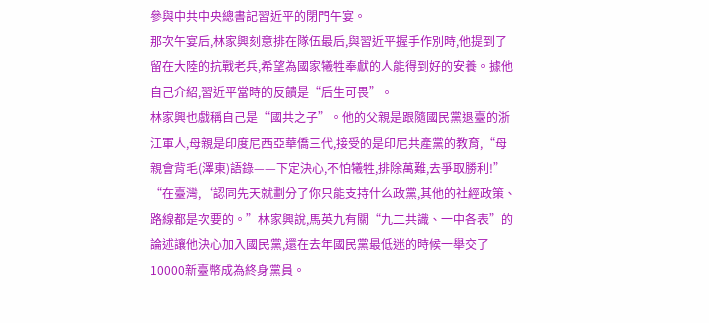參與中共中央總書記習近平的閉門午宴。
那次午宴后,林家興刻意排在隊伍最后,與習近平握手作別時,他提到了留在大陸的抗戰老兵,希望為國家犧牲奉獻的人能得到好的安養。據他自己介紹,習近平當時的反饋是“后生可畏”。
林家興也戲稱自己是“國共之子”。他的父親是跟隨國民黨退臺的浙江軍人,母親是印度尼西亞華僑三代,接受的是印尼共產黨的教育,“母親會背毛(澤東)語錄——下定決心,不怕犧牲,排除萬難,去爭取勝利!”
“在臺灣,‘認同先天就劃分了你只能支持什么政黨,其他的社經政策、路線都是次要的。”林家興說,馬英九有關“九二共識、一中各表”的論述讓他決心加入國民黨,還在去年國民黨最低迷的時候一舉交了10000新臺幣成為終身黨員。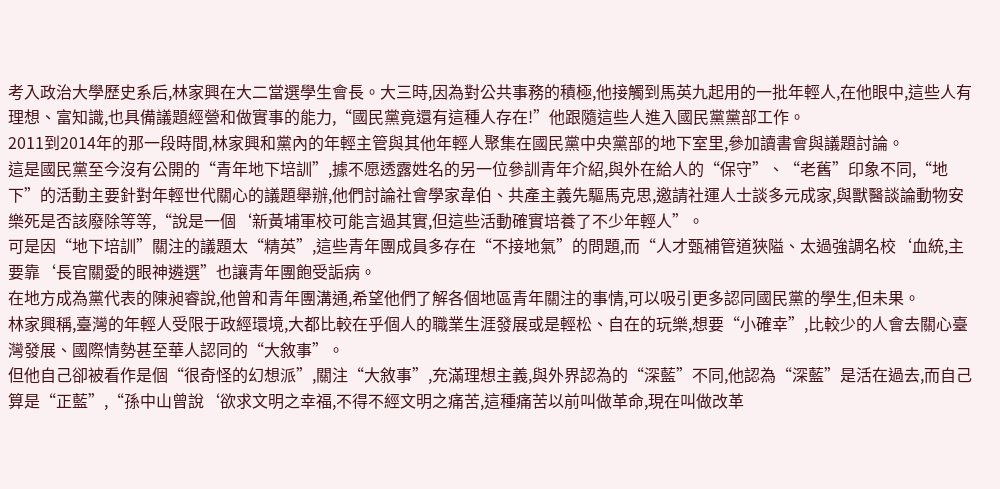考入政治大學歷史系后,林家興在大二當選學生會長。大三時,因為對公共事務的積極,他接觸到馬英九起用的一批年輕人,在他眼中,這些人有理想、富知識,也具備議題經營和做實事的能力,“國民黨竟還有這種人存在!”他跟隨這些人進入國民黨黨部工作。
2011到2014年的那一段時間,林家興和黨內的年輕主管與其他年輕人聚集在國民黨中央黨部的地下室里,參加讀書會與議題討論。
這是國民黨至今沒有公開的“青年地下培訓”,據不愿透露姓名的另一位參訓青年介紹,與外在給人的“保守”、“老舊”印象不同,“地下”的活動主要針對年輕世代關心的議題舉辦,他們討論社會學家韋伯、共產主義先驅馬克思,邀請社運人士談多元成家,與獸醫談論動物安樂死是否該廢除等等,“說是一個‘新黃埔軍校可能言過其實,但這些活動確實培養了不少年輕人”。
可是因“地下培訓”關注的議題太“精英”,這些青年團成員多存在“不接地氣”的問題,而“人才甄補管道狹隘、太過強調名校‘血統,主要靠‘長官關愛的眼神遴選”也讓青年團飽受詬病。
在地方成為黨代表的陳昶睿說,他曾和青年團溝通,希望他們了解各個地區青年關注的事情,可以吸引更多認同國民黨的學生,但未果。
林家興稱,臺灣的年輕人受限于政經環境,大都比較在乎個人的職業生涯發展或是輕松、自在的玩樂,想要“小確幸”,比較少的人會去關心臺灣發展、國際情勢甚至華人認同的“大敘事”。
但他自己卻被看作是個“很奇怪的幻想派”,關注“大敘事”,充滿理想主義,與外界認為的“深藍”不同,他認為“深藍”是活在過去,而自己算是“正藍”,“孫中山曾說‘欲求文明之幸福,不得不經文明之痛苦,這種痛苦以前叫做革命,現在叫做改革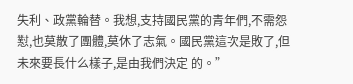失利、政黨輪替。我想,支持國民黨的青年們,不需怨懟,也莫散了團體,莫休了志氣。國民黨這次是敗了,但未來要長什么樣子,是由我們決定 的。”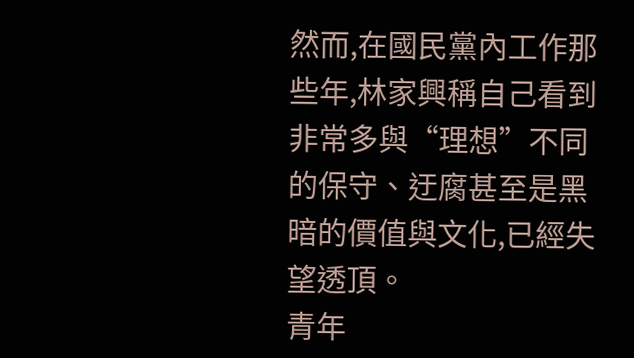然而,在國民黨內工作那些年,林家興稱自己看到非常多與“理想”不同的保守、迂腐甚至是黑暗的價值與文化,已經失望透頂。
青年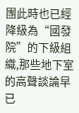團此時也已經降級為“國發院”的下級組織,那些地下室的高聲談論早已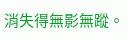消失得無影無蹤。